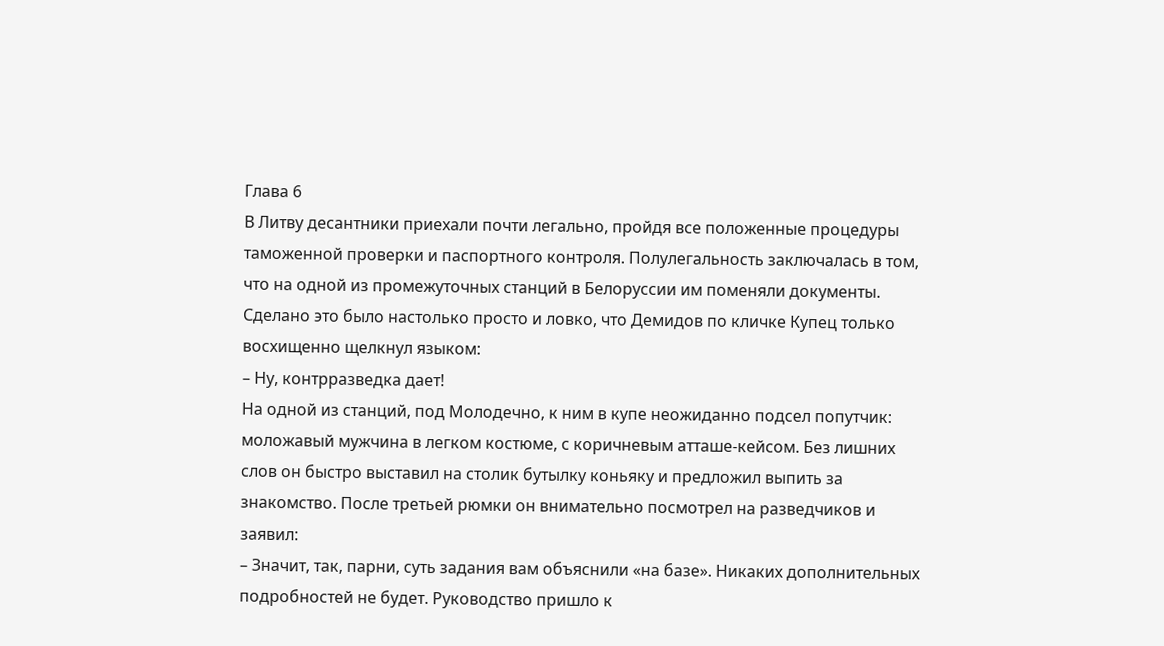Глава 6
В Литву десантники приехали почти легально, пройдя все положенные процедуры таможенной проверки и паспортного контроля. Полулегальность заключалась в том, что на одной из промежуточных станций в Белоруссии им поменяли документы. Сделано это было настолько просто и ловко, что Демидов по кличке Купец только восхищенно щелкнул языком:
– Ну, контрразведка дает!
На одной из станций, под Молодечно, к ним в купе неожиданно подсел попутчик: моложавый мужчина в легком костюме, с коричневым атташе-кейсом. Без лишних слов он быстро выставил на столик бутылку коньяку и предложил выпить за знакомство. После третьей рюмки он внимательно посмотрел на разведчиков и заявил:
– Значит, так, парни, суть задания вам объяснили «на базе». Никаких дополнительных подробностей не будет. Руководство пришло к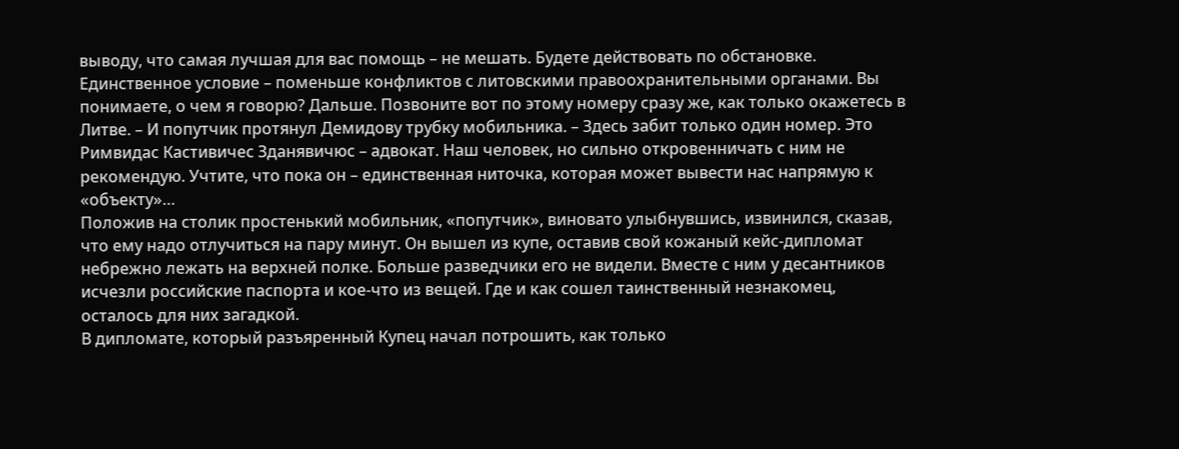выводу, что самая лучшая для вас помощь – не мешать. Будете действовать по обстановке. Единственное условие – поменьше конфликтов с литовскими правоохранительными органами. Вы понимаете, о чем я говорю? Дальше. Позвоните вот по этому номеру сразу же, как только окажетесь в Литве. – И попутчик протянул Демидову трубку мобильника. – Здесь забит только один номер. Это Римвидас Кастивичес Зданявичюс – адвокат. Наш человек, но сильно откровенничать с ним не рекомендую. Учтите, что пока он – единственная ниточка, которая может вывести нас напрямую к «объекту»…
Положив на столик простенький мобильник, «попутчик», виновато улыбнувшись, извинился, сказав, что ему надо отлучиться на пару минут. Он вышел из купе, оставив свой кожаный кейс-дипломат небрежно лежать на верхней полке. Больше разведчики его не видели. Вместе с ним у десантников исчезли российские паспорта и кое-что из вещей. Где и как сошел таинственный незнакомец, осталось для них загадкой.
В дипломате, который разъяренный Купец начал потрошить, как только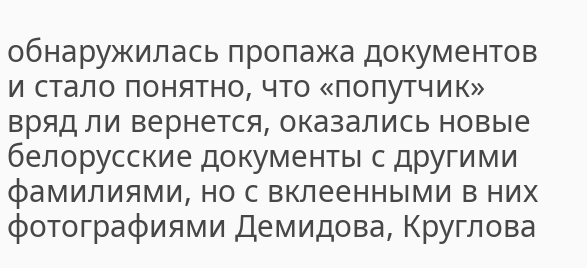обнаружилась пропажа документов и стало понятно, что «попутчик» вряд ли вернется, оказались новые белорусские документы с другими фамилиями, но с вклеенными в них фотографиями Демидова, Круглова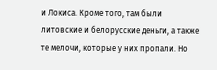и Локиса. Кроме того, там были литовские и белорусские деньги, а также те мелочи, которые у них пропали. Но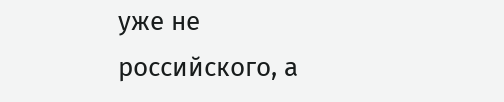уже не российского, а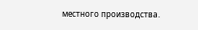местного производства.